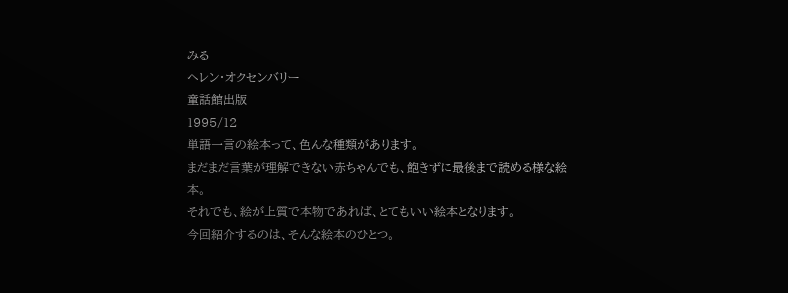みる
ヘレン・オクセンバリー
童話館出版
1995/12
単語一言の絵本って、色んな種類があります。
まだまだ言葉が理解できない赤ちゃんでも、飽きずに最後まで読める様な絵本。
それでも、絵が上質で本物であれば、とてもいい絵本となります。
今回紹介するのは、そんな絵本のひとつ。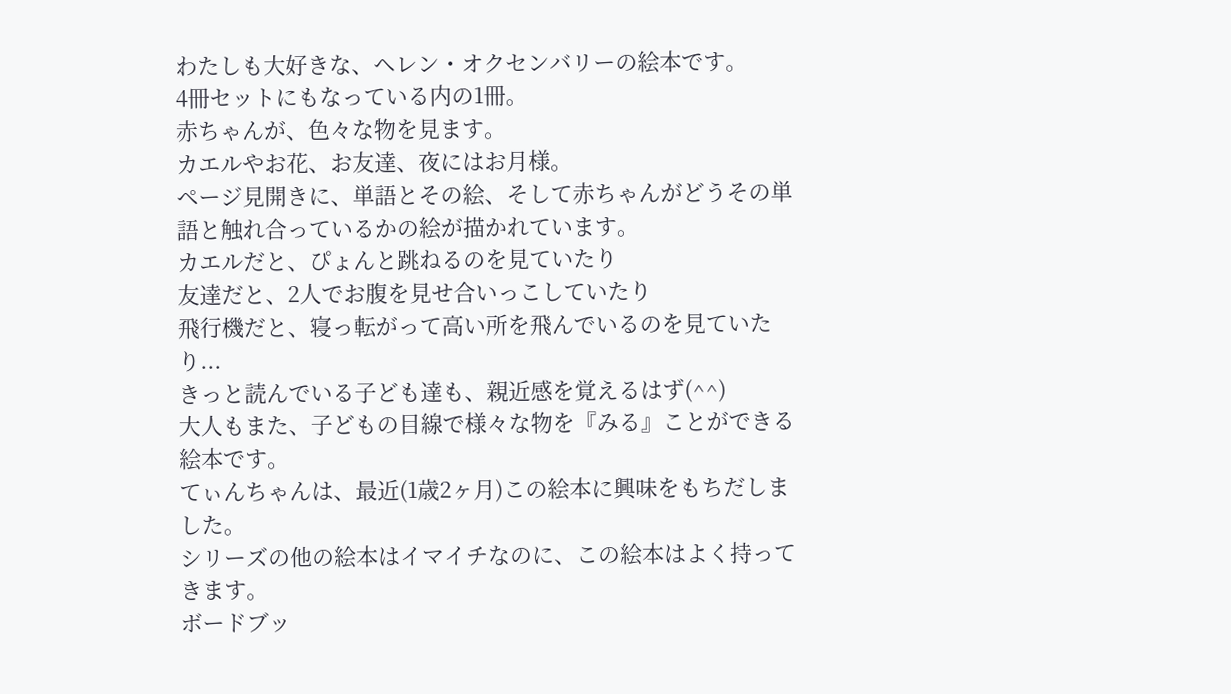わたしも大好きな、ヘレン・オクセンバリーの絵本です。
4冊セットにもなっている内の1冊。
赤ちゃんが、色々な物を見ます。
カエルやお花、お友達、夜にはお月様。
ページ見開きに、単語とその絵、そして赤ちゃんがどうその単語と触れ合っているかの絵が描かれています。
カエルだと、ぴょんと跳ねるのを見ていたり
友達だと、2人でお腹を見せ合いっこしていたり
飛行機だと、寝っ転がって高い所を飛んでいるのを見ていたり...
きっと読んでいる子ども達も、親近感を覚えるはず(^^)
大人もまた、子どもの目線で様々な物を『みる』ことができる絵本です。
てぃんちゃんは、最近(1歳2ヶ月)この絵本に興味をもちだしました。
シリーズの他の絵本はイマイチなのに、この絵本はよく持ってきます。
ボードブッ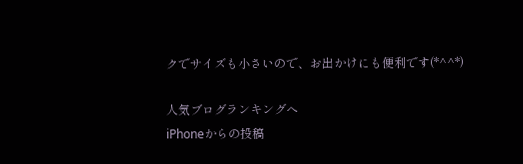クでサイズも小さいので、お出かけにも便利です(*^^*)

人気ブログランキングへ
iPhoneからの投稿